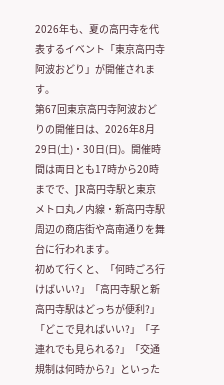2026年も、夏の高円寺を代表するイベント「東京高円寺阿波おどり」が開催されます。
第67回東京高円寺阿波おどりの開催日は、2026年8月29日(土)・30日(日)。開催時間は両日とも17時から20時までで、JR高円寺駅と東京メトロ丸ノ内線・新高円寺駅周辺の商店街や高南通りを舞台に行われます。
初めて行くと、「何時ごろ行けばいい?」「高円寺駅と新高円寺駅はどっちが便利?」「どこで見ればいい?」「子連れでも見られる?」「交通規制は何時から?」といった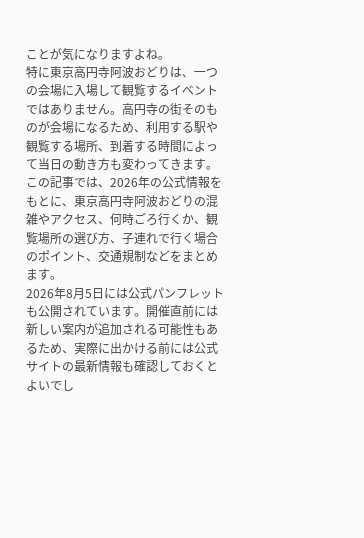ことが気になりますよね。
特に東京高円寺阿波おどりは、一つの会場に入場して観覧するイベントではありません。高円寺の街そのものが会場になるため、利用する駅や観覧する場所、到着する時間によって当日の動き方も変わってきます。
この記事では、2026年の公式情報をもとに、東京高円寺阿波おどりの混雑やアクセス、何時ごろ行くか、観覧場所の選び方、子連れで行く場合のポイント、交通規制などをまとめます。
2026年8月5日には公式パンフレットも公開されています。開催直前には新しい案内が追加される可能性もあるため、実際に出かける前には公式サイトの最新情報も確認しておくとよいでし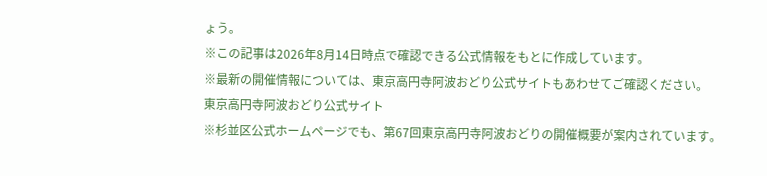ょう。
※この記事は2026年8月14日時点で確認できる公式情報をもとに作成しています。
※最新の開催情報については、東京高円寺阿波おどり公式サイトもあわせてご確認ください。
東京高円寺阿波おどり公式サイト
※杉並区公式ホームページでも、第67回東京高円寺阿波おどりの開催概要が案内されています。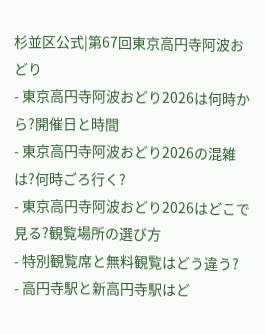杉並区公式|第67回東京高円寺阿波おどり
- 東京高円寺阿波おどり2026は何時から?開催日と時間
- 東京高円寺阿波おどり2026の混雑は?何時ごろ行く?
- 東京高円寺阿波おどり2026はどこで見る?観覧場所の選び方
- 特別観覧席と無料観覧はどう違う?
- 高円寺駅と新高円寺駅はど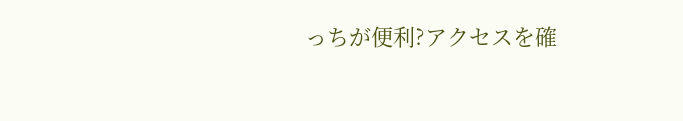っちが便利?アクセスを確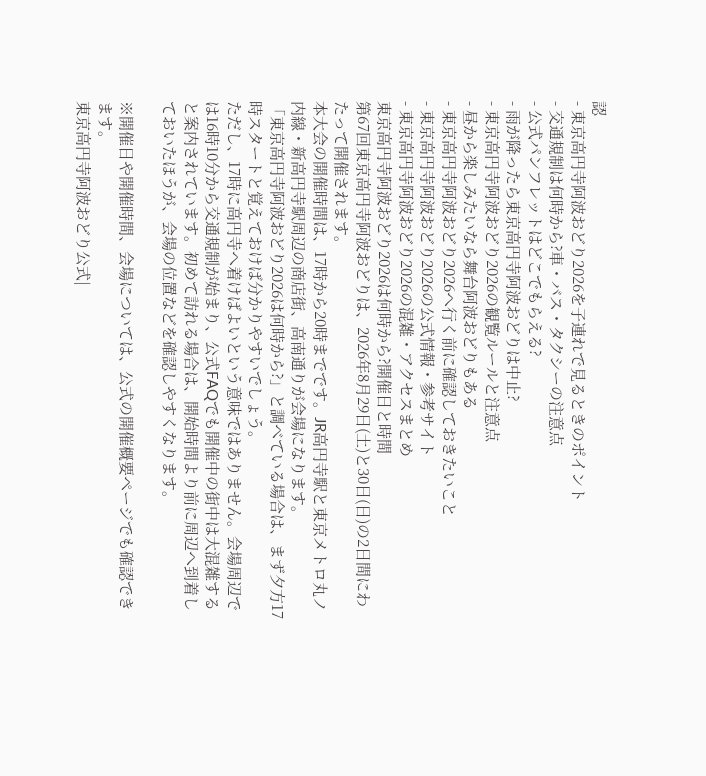認
- 東京高円寺阿波おどり2026を子連れで見るときのポイント
- 交通規制は何時から?車・バス・タクシーの注意点
- 公式パンフレットはどこでもらえる?
- 雨が降ったら東京高円寺阿波おどりは中止?
- 東京高円寺阿波おどり2026の観覧ルールと注意点
- 昼から楽しみたいなら舞台阿波おどりもある
- 東京高円寺阿波おどり2026へ行く前に確認しておきたいこと
- 東京高円寺阿波おどり2026の公式情報・参考サイト
- 東京高円寺阿波おどり2026の混雑・アクセスまとめ
東京高円寺阿波おどり2026は何時から?開催日と時間
第67回東京高円寺阿波おどりは、2026年8月29日(土)と30日(日)の2日間にわたって開催されます。
本大会の開催時間は、17時から20時までです。JR高円寺駅と東京メトロ丸ノ内線・新高円寺駅周辺の商店街、高南通りが会場になります。
「東京高円寺阿波おどり2026は何時から?」と調べている場合は、まず夕方17時スタートと覚えておけば分かりやすいでしょう。
ただし、17時に高円寺へ着けばよいという意味ではありません。会場周辺では16時10分から交通規制が始まり、公式FAQでも開催中の街中は大混雑すると案内されています。初めて訪れる場合は、開始時間より前に周辺へ到着しておいたほうが、会場の位置などを確認しやすくなります。

※開催日や開催時間、会場については、公式の開催概要ページでも確認できます。
東京高円寺阿波おどり公式|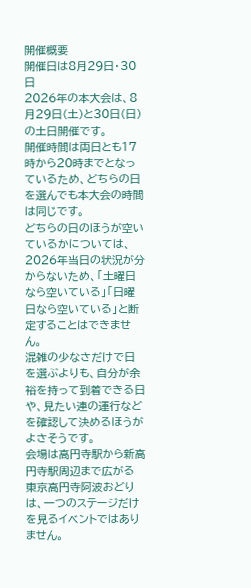開催概要
開催日は8月29日・30日
2026年の本大会は、8月29日(土)と30日(日)の土日開催です。
開催時間は両日とも17時から20時までとなっているため、どちらの日を選んでも本大会の時間は同じです。
どちらの日のほうが空いているかについては、2026年当日の状況が分からないため、「土曜日なら空いている」「日曜日なら空いている」と断定することはできません。
混雑の少なさだけで日を選ぶよりも、自分が余裕を持って到着できる日や、見たい連の運行などを確認して決めるほうがよさそうです。
会場は高円寺駅から新高円寺駅周辺まで広がる
東京高円寺阿波おどりは、一つのステージだけを見るイベントではありません。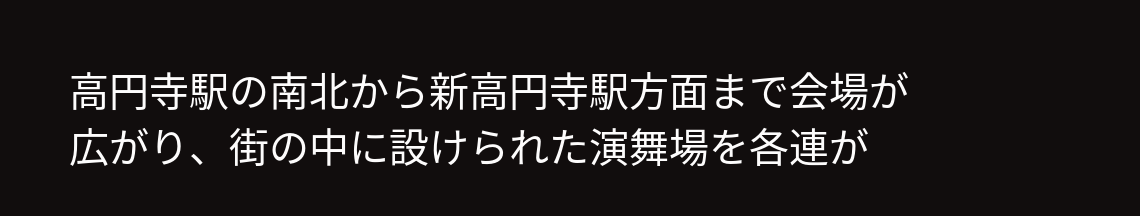高円寺駅の南北から新高円寺駅方面まで会場が広がり、街の中に設けられた演舞場を各連が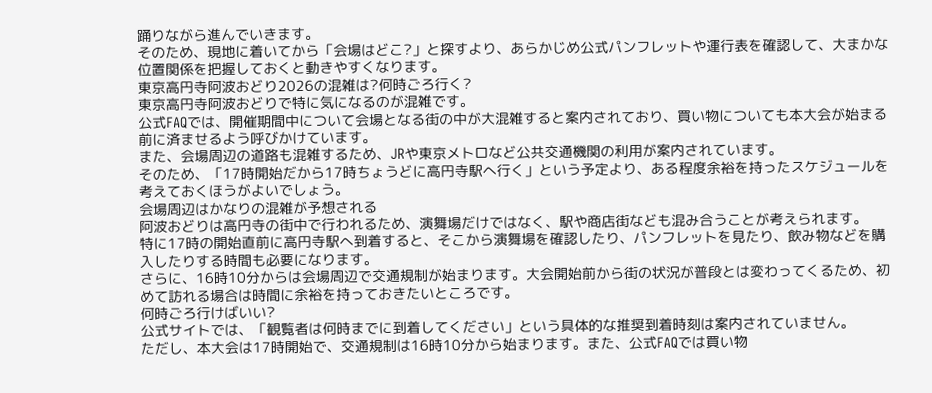踊りながら進んでいきます。
そのため、現地に着いてから「会場はどこ?」と探すより、あらかじめ公式パンフレットや運行表を確認して、大まかな位置関係を把握しておくと動きやすくなります。
東京高円寺阿波おどり2026の混雑は?何時ごろ行く?
東京高円寺阿波おどりで特に気になるのが混雑です。
公式FAQでは、開催期間中について会場となる街の中が大混雑すると案内されており、買い物についても本大会が始まる前に済ませるよう呼びかけています。
また、会場周辺の道路も混雑するため、JRや東京メトロなど公共交通機関の利用が案内されています。
そのため、「17時開始だから17時ちょうどに高円寺駅へ行く」という予定より、ある程度余裕を持ったスケジュールを考えておくほうがよいでしょう。
会場周辺はかなりの混雑が予想される
阿波おどりは高円寺の街中で行われるため、演舞場だけではなく、駅や商店街なども混み合うことが考えられます。
特に17時の開始直前に高円寺駅へ到着すると、そこから演舞場を確認したり、パンフレットを見たり、飲み物などを購入したりする時間も必要になります。
さらに、16時10分からは会場周辺で交通規制が始まります。大会開始前から街の状況が普段とは変わってくるため、初めて訪れる場合は時間に余裕を持っておきたいところです。
何時ごろ行けばいい?
公式サイトでは、「観覧者は何時までに到着してください」という具体的な推奨到着時刻は案内されていません。
ただし、本大会は17時開始で、交通規制は16時10分から始まります。また、公式FAQでは買い物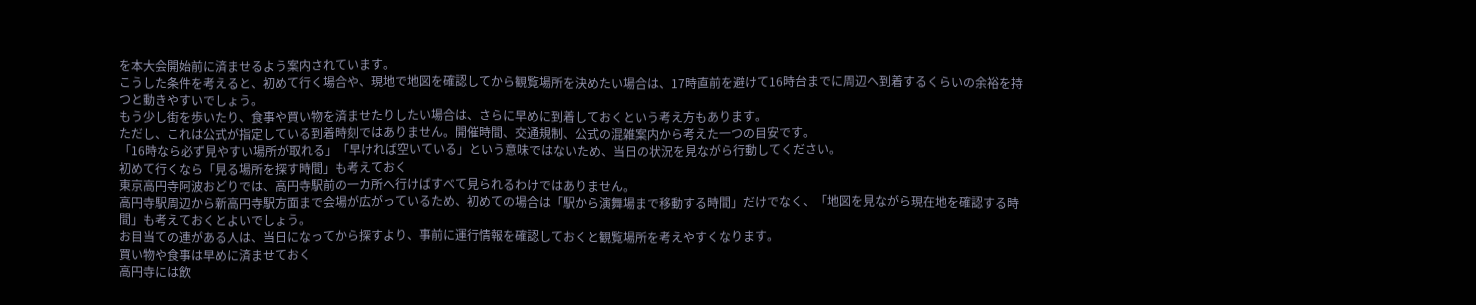を本大会開始前に済ませるよう案内されています。
こうした条件を考えると、初めて行く場合や、現地で地図を確認してから観覧場所を決めたい場合は、17時直前を避けて16時台までに周辺へ到着するくらいの余裕を持つと動きやすいでしょう。
もう少し街を歩いたり、食事や買い物を済ませたりしたい場合は、さらに早めに到着しておくという考え方もあります。
ただし、これは公式が指定している到着時刻ではありません。開催時間、交通規制、公式の混雑案内から考えた一つの目安です。
「16時なら必ず見やすい場所が取れる」「早ければ空いている」という意味ではないため、当日の状況を見ながら行動してください。
初めて行くなら「見る場所を探す時間」も考えておく
東京高円寺阿波おどりでは、高円寺駅前の一カ所へ行けばすべて見られるわけではありません。
高円寺駅周辺から新高円寺駅方面まで会場が広がっているため、初めての場合は「駅から演舞場まで移動する時間」だけでなく、「地図を見ながら現在地を確認する時間」も考えておくとよいでしょう。
お目当ての連がある人は、当日になってから探すより、事前に運行情報を確認しておくと観覧場所を考えやすくなります。
買い物や食事は早めに済ませておく
高円寺には飲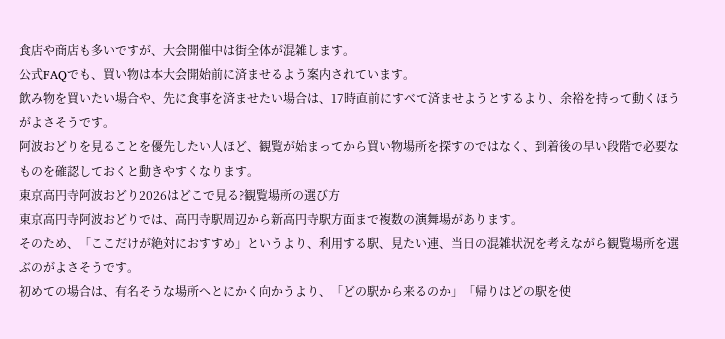食店や商店も多いですが、大会開催中は街全体が混雑します。
公式FAQでも、買い物は本大会開始前に済ませるよう案内されています。
飲み物を買いたい場合や、先に食事を済ませたい場合は、17時直前にすべて済ませようとするより、余裕を持って動くほうがよさそうです。
阿波おどりを見ることを優先したい人ほど、観覧が始まってから買い物場所を探すのではなく、到着後の早い段階で必要なものを確認しておくと動きやすくなります。
東京高円寺阿波おどり2026はどこで見る?観覧場所の選び方
東京高円寺阿波おどりでは、高円寺駅周辺から新高円寺駅方面まで複数の演舞場があります。
そのため、「ここだけが絶対におすすめ」というより、利用する駅、見たい連、当日の混雑状況を考えながら観覧場所を選ぶのがよさそうです。
初めての場合は、有名そうな場所へとにかく向かうより、「どの駅から来るのか」「帰りはどの駅を使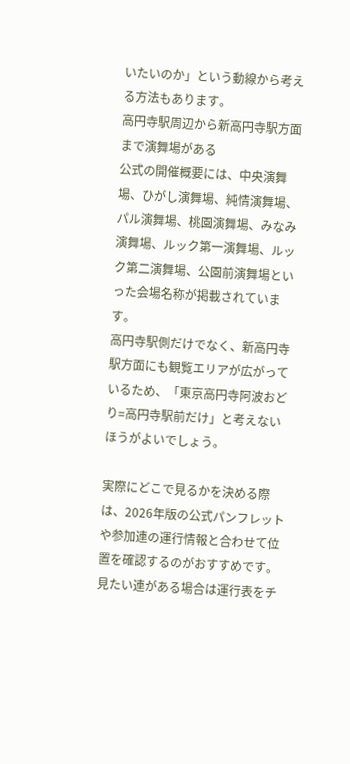いたいのか」という動線から考える方法もあります。
高円寺駅周辺から新高円寺駅方面まで演舞場がある
公式の開催概要には、中央演舞場、ひがし演舞場、純情演舞場、パル演舞場、桃園演舞場、みなみ演舞場、ルック第一演舞場、ルック第二演舞場、公園前演舞場といった会場名称が掲載されています。
高円寺駅側だけでなく、新高円寺駅方面にも観覧エリアが広がっているため、「東京高円寺阿波おどり=高円寺駅前だけ」と考えないほうがよいでしょう。

実際にどこで見るかを決める際は、2026年版の公式パンフレットや参加連の運行情報と合わせて位置を確認するのがおすすめです。
見たい連がある場合は運行表をチ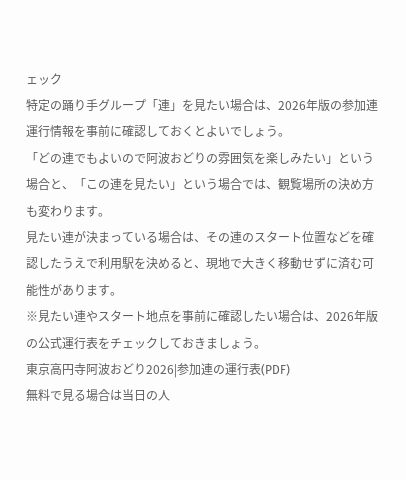ェック
特定の踊り手グループ「連」を見たい場合は、2026年版の参加連運行情報を事前に確認しておくとよいでしょう。
「どの連でもよいので阿波おどりの雰囲気を楽しみたい」という場合と、「この連を見たい」という場合では、観覧場所の決め方も変わります。
見たい連が決まっている場合は、その連のスタート位置などを確認したうえで利用駅を決めると、現地で大きく移動せずに済む可能性があります。
※見たい連やスタート地点を事前に確認したい場合は、2026年版の公式運行表をチェックしておきましょう。
東京高円寺阿波おどり2026|参加連の運行表(PDF)
無料で見る場合は当日の人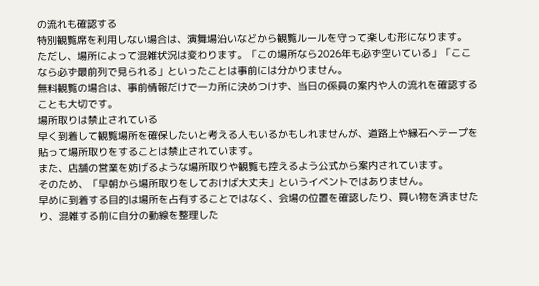の流れも確認する
特別観覧席を利用しない場合は、演舞場沿いなどから観覧ルールを守って楽しむ形になります。
ただし、場所によって混雑状況は変わります。「この場所なら2026年も必ず空いている」「ここなら必ず最前列で見られる」といったことは事前には分かりません。
無料観覧の場合は、事前情報だけで一カ所に決めつけず、当日の係員の案内や人の流れを確認することも大切です。
場所取りは禁止されている
早く到着して観覧場所を確保したいと考える人もいるかもしれませんが、道路上や縁石へテープを貼って場所取りをすることは禁止されています。
また、店舗の営業を妨げるような場所取りや観覧も控えるよう公式から案内されています。
そのため、「早朝から場所取りをしておけば大丈夫」というイベントではありません。
早めに到着する目的は場所を占有することではなく、会場の位置を確認したり、買い物を済ませたり、混雑する前に自分の動線を整理した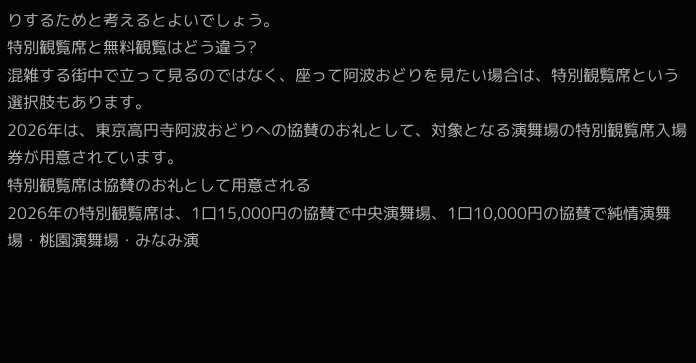りするためと考えるとよいでしょう。
特別観覧席と無料観覧はどう違う?
混雑する街中で立って見るのではなく、座って阿波おどりを見たい場合は、特別観覧席という選択肢もあります。
2026年は、東京高円寺阿波おどりへの協賛のお礼として、対象となる演舞場の特別観覧席入場券が用意されています。
特別観覧席は協賛のお礼として用意される
2026年の特別観覧席は、1口15,000円の協賛で中央演舞場、1口10,000円の協賛で純情演舞場・桃園演舞場・みなみ演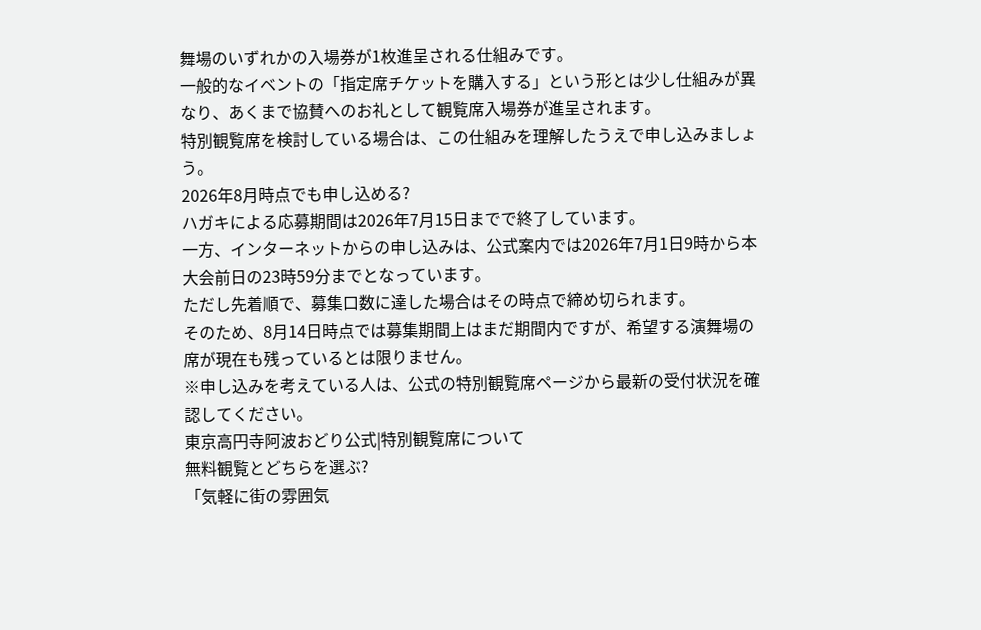舞場のいずれかの入場券が1枚進呈される仕組みです。
一般的なイベントの「指定席チケットを購入する」という形とは少し仕組みが異なり、あくまで協賛へのお礼として観覧席入場券が進呈されます。
特別観覧席を検討している場合は、この仕組みを理解したうえで申し込みましょう。
2026年8月時点でも申し込める?
ハガキによる応募期間は2026年7月15日までで終了しています。
一方、インターネットからの申し込みは、公式案内では2026年7月1日9時から本大会前日の23時59分までとなっています。
ただし先着順で、募集口数に達した場合はその時点で締め切られます。
そのため、8月14日時点では募集期間上はまだ期間内ですが、希望する演舞場の席が現在も残っているとは限りません。
※申し込みを考えている人は、公式の特別観覧席ページから最新の受付状況を確認してください。
東京高円寺阿波おどり公式|特別観覧席について
無料観覧とどちらを選ぶ?
「気軽に街の雰囲気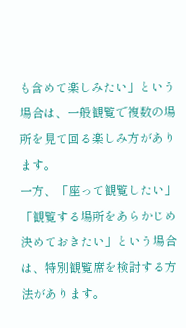も含めて楽しみたい」という場合は、一般観覧で複数の場所を見て回る楽しみ方があります。
一方、「座って観覧したい」「観覧する場所をあらかじめ決めておきたい」という場合は、特別観覧席を検討する方法があります。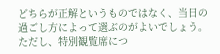どちらが正解というものではなく、当日の過ごし方によって選ぶのがよいでしょう。
ただし、特別観覧席につ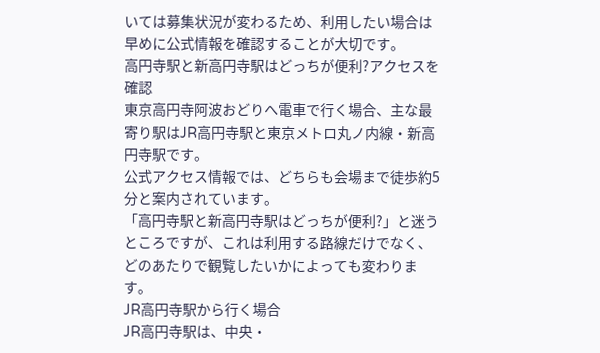いては募集状況が変わるため、利用したい場合は早めに公式情報を確認することが大切です。
高円寺駅と新高円寺駅はどっちが便利?アクセスを確認
東京高円寺阿波おどりへ電車で行く場合、主な最寄り駅はJR高円寺駅と東京メトロ丸ノ内線・新高円寺駅です。
公式アクセス情報では、どちらも会場まで徒歩約5分と案内されています。
「高円寺駅と新高円寺駅はどっちが便利?」と迷うところですが、これは利用する路線だけでなく、どのあたりで観覧したいかによっても変わります。
JR高円寺駅から行く場合
JR高円寺駅は、中央・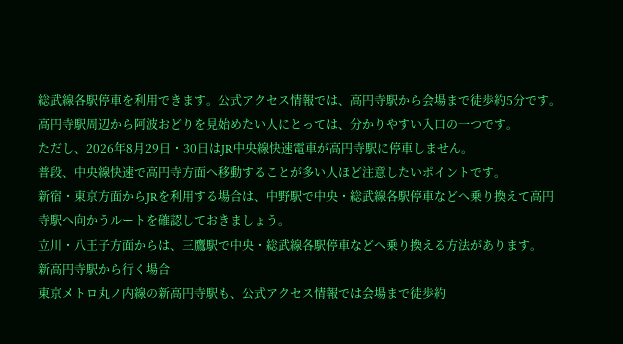総武線各駅停車を利用できます。公式アクセス情報では、高円寺駅から会場まで徒歩約5分です。
高円寺駅周辺から阿波おどりを見始めたい人にとっては、分かりやすい入口の一つです。
ただし、2026年8月29日・30日はJR中央線快速電車が高円寺駅に停車しません。
普段、中央線快速で高円寺方面へ移動することが多い人ほど注意したいポイントです。
新宿・東京方面からJRを利用する場合は、中野駅で中央・総武線各駅停車などへ乗り換えて高円寺駅へ向かうルートを確認しておきましょう。
立川・八王子方面からは、三鷹駅で中央・総武線各駅停車などへ乗り換える方法があります。
新高円寺駅から行く場合
東京メトロ丸ノ内線の新高円寺駅も、公式アクセス情報では会場まで徒歩約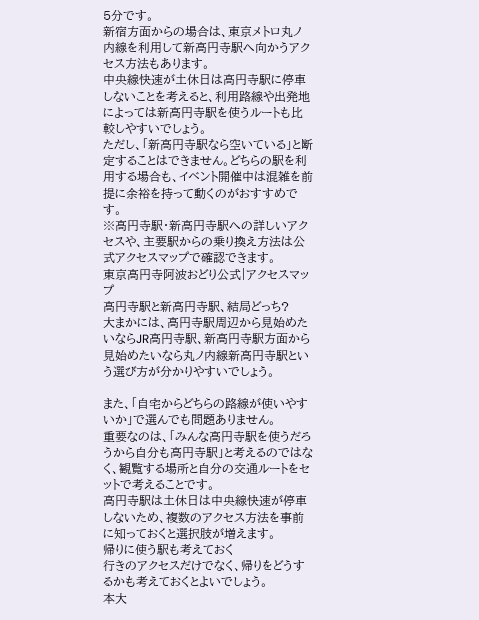5分です。
新宿方面からの場合は、東京メトロ丸ノ内線を利用して新高円寺駅へ向かうアクセス方法もあります。
中央線快速が土休日は高円寺駅に停車しないことを考えると、利用路線や出発地によっては新高円寺駅を使うルートも比較しやすいでしょう。
ただし、「新高円寺駅なら空いている」と断定することはできません。どちらの駅を利用する場合も、イベント開催中は混雑を前提に余裕を持って動くのがおすすめです。
※高円寺駅・新高円寺駅への詳しいアクセスや、主要駅からの乗り換え方法は公式アクセスマップで確認できます。
東京高円寺阿波おどり公式|アクセスマップ
高円寺駅と新高円寺駅、結局どっち?
大まかには、高円寺駅周辺から見始めたいならJR高円寺駅、新高円寺駅方面から見始めたいなら丸ノ内線新高円寺駅という選び方が分かりやすいでしょう。

また、「自宅からどちらの路線が使いやすいか」で選んでも問題ありません。
重要なのは、「みんな高円寺駅を使うだろうから自分も高円寺駅」と考えるのではなく、観覧する場所と自分の交通ルートをセットで考えることです。
高円寺駅は土休日は中央線快速が停車しないため、複数のアクセス方法を事前に知っておくと選択肢が増えます。
帰りに使う駅も考えておく
行きのアクセスだけでなく、帰りをどうするかも考えておくとよいでしょう。
本大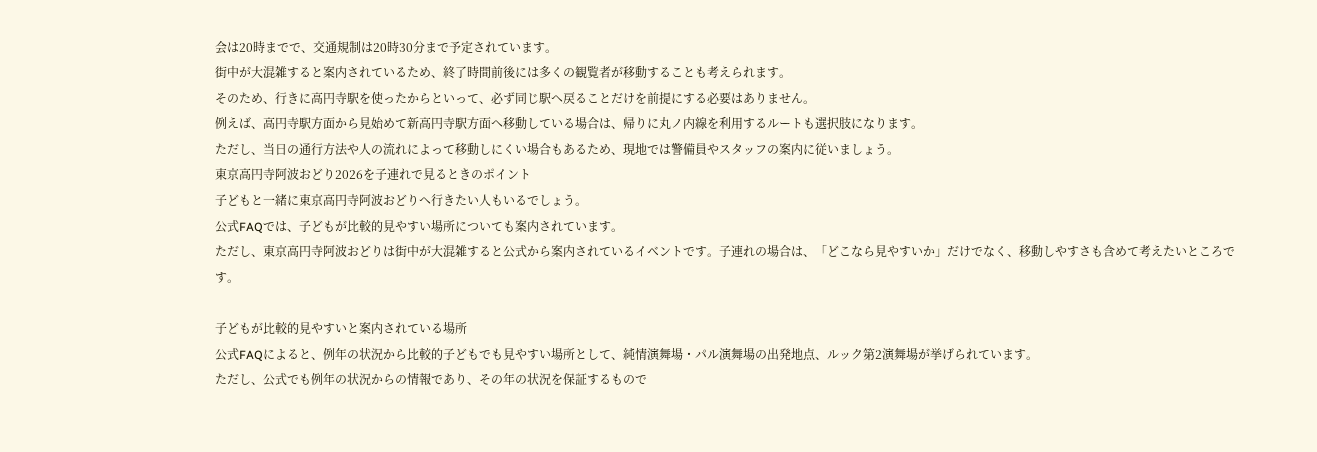会は20時までで、交通規制は20時30分まで予定されています。
街中が大混雑すると案内されているため、終了時間前後には多くの観覧者が移動することも考えられます。
そのため、行きに高円寺駅を使ったからといって、必ず同じ駅へ戻ることだけを前提にする必要はありません。
例えば、高円寺駅方面から見始めて新高円寺駅方面へ移動している場合は、帰りに丸ノ内線を利用するルートも選択肢になります。
ただし、当日の通行方法や人の流れによって移動しにくい場合もあるため、現地では警備員やスタッフの案内に従いましょう。
東京高円寺阿波おどり2026を子連れで見るときのポイント
子どもと一緒に東京高円寺阿波おどりへ行きたい人もいるでしょう。
公式FAQでは、子どもが比較的見やすい場所についても案内されています。
ただし、東京高円寺阿波おどりは街中が大混雑すると公式から案内されているイベントです。子連れの場合は、「どこなら見やすいか」だけでなく、移動しやすさも含めて考えたいところです。

子どもが比較的見やすいと案内されている場所
公式FAQによると、例年の状況から比較的子どもでも見やすい場所として、純情演舞場・パル演舞場の出発地点、ルック第2演舞場が挙げられています。
ただし、公式でも例年の状況からの情報であり、その年の状況を保証するもので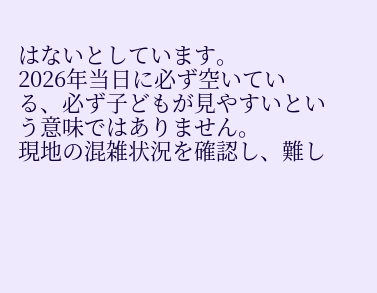はないとしています。
2026年当日に必ず空いている、必ず子どもが見やすいという意味ではありません。
現地の混雑状況を確認し、難し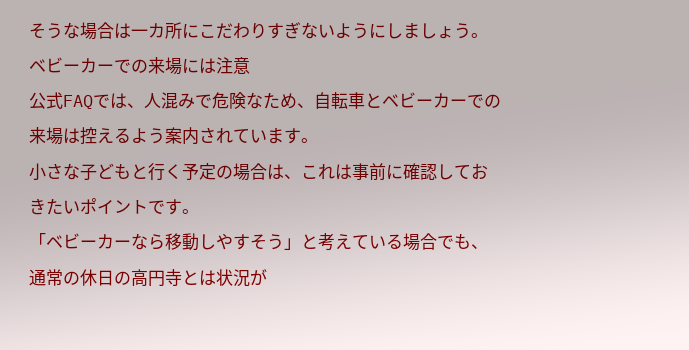そうな場合は一カ所にこだわりすぎないようにしましょう。
ベビーカーでの来場には注意
公式FAQでは、人混みで危険なため、自転車とベビーカーでの来場は控えるよう案内されています。
小さな子どもと行く予定の場合は、これは事前に確認しておきたいポイントです。
「ベビーカーなら移動しやすそう」と考えている場合でも、通常の休日の高円寺とは状況が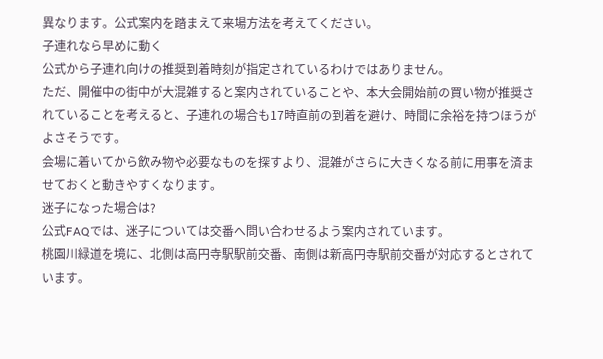異なります。公式案内を踏まえて来場方法を考えてください。
子連れなら早めに動く
公式から子連れ向けの推奨到着時刻が指定されているわけではありません。
ただ、開催中の街中が大混雑すると案内されていることや、本大会開始前の買い物が推奨されていることを考えると、子連れの場合も17時直前の到着を避け、時間に余裕を持つほうがよさそうです。
会場に着いてから飲み物や必要なものを探すより、混雑がさらに大きくなる前に用事を済ませておくと動きやすくなります。
迷子になった場合は?
公式FAQでは、迷子については交番へ問い合わせるよう案内されています。
桃園川緑道を境に、北側は高円寺駅駅前交番、南側は新高円寺駅前交番が対応するとされています。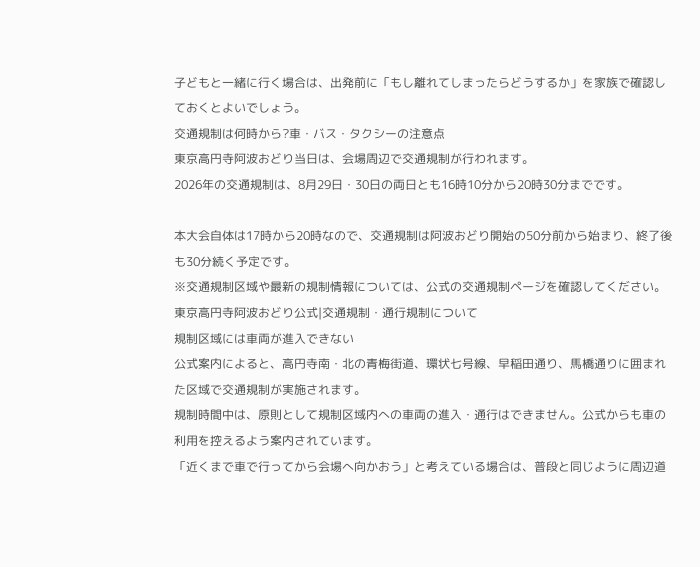子どもと一緒に行く場合は、出発前に「もし離れてしまったらどうするか」を家族で確認しておくとよいでしょう。
交通規制は何時から?車・バス・タクシーの注意点
東京高円寺阿波おどり当日は、会場周辺で交通規制が行われます。
2026年の交通規制は、8月29日・30日の両日とも16時10分から20時30分までです。

本大会自体は17時から20時なので、交通規制は阿波おどり開始の50分前から始まり、終了後も30分続く予定です。
※交通規制区域や最新の規制情報については、公式の交通規制ページを確認してください。
東京高円寺阿波おどり公式|交通規制・通行規制について
規制区域には車両が進入できない
公式案内によると、高円寺南・北の青梅街道、環状七号線、早稲田通り、馬橋通りに囲まれた区域で交通規制が実施されます。
規制時間中は、原則として規制区域内への車両の進入・通行はできません。公式からも車の利用を控えるよう案内されています。
「近くまで車で行ってから会場へ向かおう」と考えている場合は、普段と同じように周辺道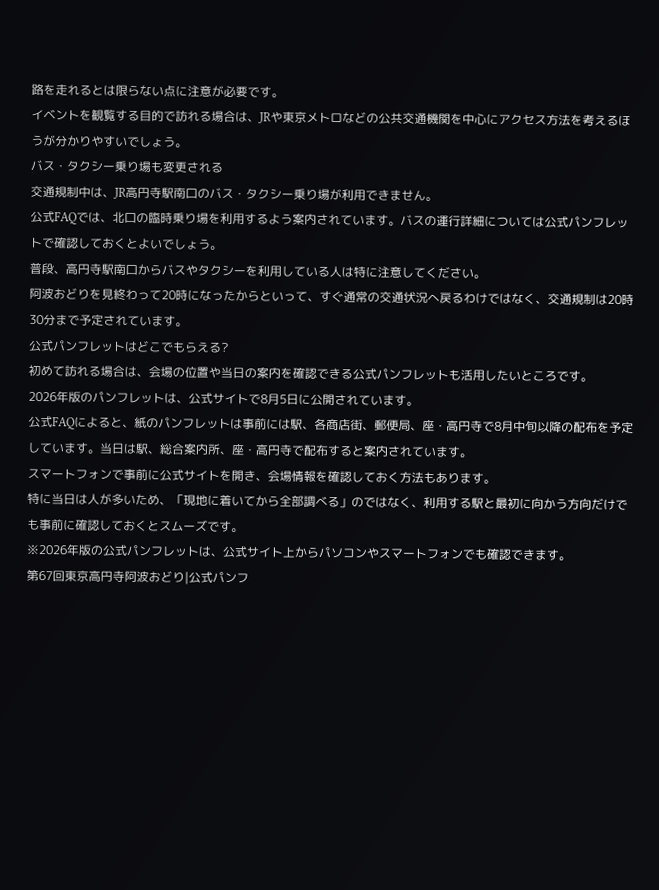路を走れるとは限らない点に注意が必要です。
イベントを観覧する目的で訪れる場合は、JRや東京メトロなどの公共交通機関を中心にアクセス方法を考えるほうが分かりやすいでしょう。
バス・タクシー乗り場も変更される
交通規制中は、JR高円寺駅南口のバス・タクシー乗り場が利用できません。
公式FAQでは、北口の臨時乗り場を利用するよう案内されています。バスの運行詳細については公式パンフレットで確認しておくとよいでしょう。
普段、高円寺駅南口からバスやタクシーを利用している人は特に注意してください。
阿波おどりを見終わって20時になったからといって、すぐ通常の交通状況へ戻るわけではなく、交通規制は20時30分まで予定されています。
公式パンフレットはどこでもらえる?
初めて訪れる場合は、会場の位置や当日の案内を確認できる公式パンフレットも活用したいところです。
2026年版のパンフレットは、公式サイトで8月5日に公開されています。
公式FAQによると、紙のパンフレットは事前には駅、各商店街、郵便局、座・高円寺で8月中旬以降の配布を予定しています。当日は駅、総合案内所、座・高円寺で配布すると案内されています。
スマートフォンで事前に公式サイトを開き、会場情報を確認しておく方法もあります。
特に当日は人が多いため、「現地に着いてから全部調べる」のではなく、利用する駅と最初に向かう方向だけでも事前に確認しておくとスムーズです。
※2026年版の公式パンフレットは、公式サイト上からパソコンやスマートフォンでも確認できます。
第67回東京高円寺阿波おどり|公式パンフ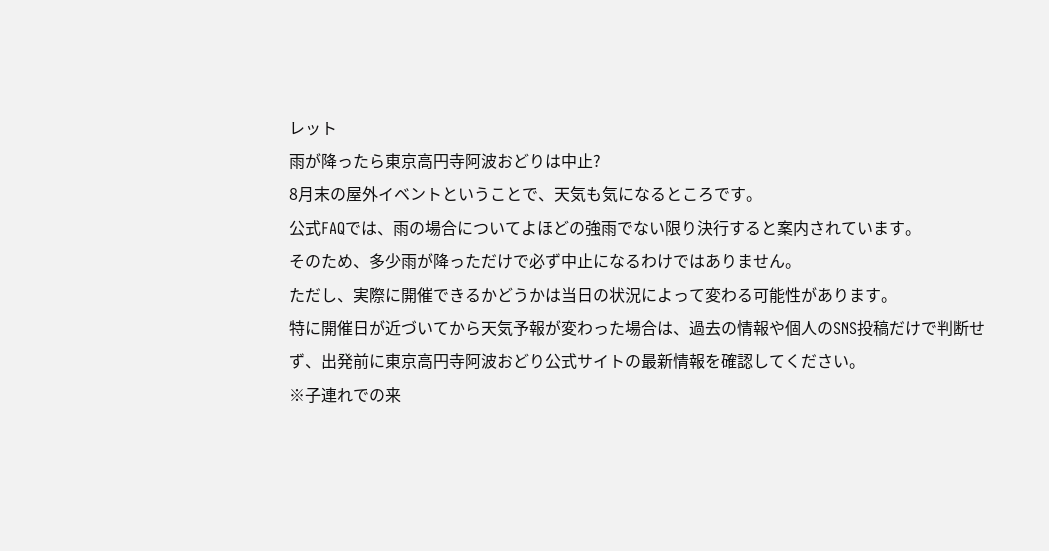レット
雨が降ったら東京高円寺阿波おどりは中止?
8月末の屋外イベントということで、天気も気になるところです。
公式FAQでは、雨の場合についてよほどの強雨でない限り決行すると案内されています。
そのため、多少雨が降っただけで必ず中止になるわけではありません。
ただし、実際に開催できるかどうかは当日の状況によって変わる可能性があります。
特に開催日が近づいてから天気予報が変わった場合は、過去の情報や個人のSNS投稿だけで判断せず、出発前に東京高円寺阿波おどり公式サイトの最新情報を確認してください。
※子連れでの来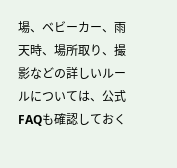場、ベビーカー、雨天時、場所取り、撮影などの詳しいルールについては、公式FAQも確認しておく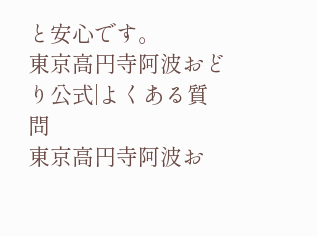と安心です。
東京高円寺阿波おどり公式|よくある質問
東京高円寺阿波お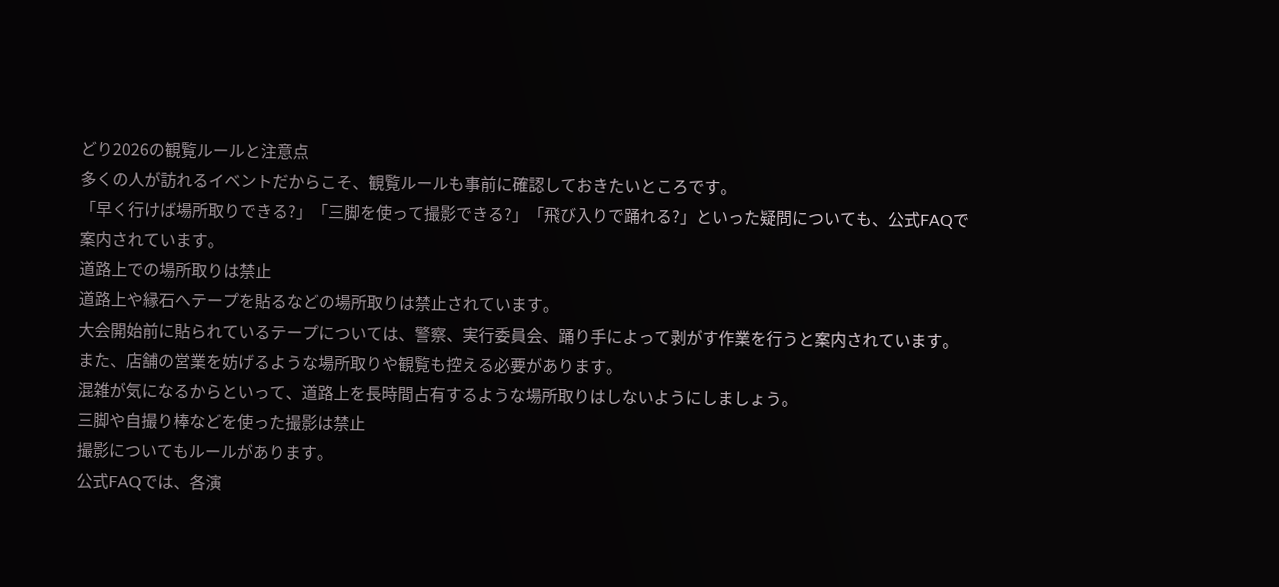どり2026の観覧ルールと注意点
多くの人が訪れるイベントだからこそ、観覧ルールも事前に確認しておきたいところです。
「早く行けば場所取りできる?」「三脚を使って撮影できる?」「飛び入りで踊れる?」といった疑問についても、公式FAQで案内されています。
道路上での場所取りは禁止
道路上や縁石へテープを貼るなどの場所取りは禁止されています。
大会開始前に貼られているテープについては、警察、実行委員会、踊り手によって剥がす作業を行うと案内されています。
また、店舗の営業を妨げるような場所取りや観覧も控える必要があります。
混雑が気になるからといって、道路上を長時間占有するような場所取りはしないようにしましょう。
三脚や自撮り棒などを使った撮影は禁止
撮影についてもルールがあります。
公式FAQでは、各演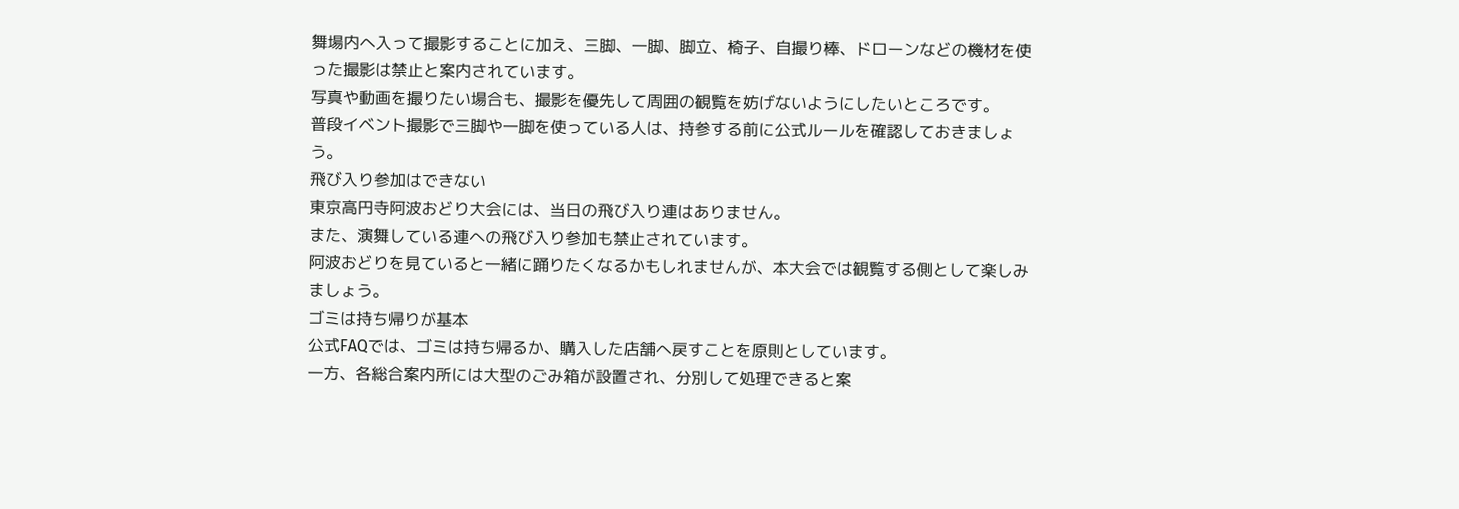舞場内へ入って撮影することに加え、三脚、一脚、脚立、椅子、自撮り棒、ドローンなどの機材を使った撮影は禁止と案内されています。
写真や動画を撮りたい場合も、撮影を優先して周囲の観覧を妨げないようにしたいところです。
普段イベント撮影で三脚や一脚を使っている人は、持参する前に公式ルールを確認しておきましょう。
飛び入り参加はできない
東京高円寺阿波おどり大会には、当日の飛び入り連はありません。
また、演舞している連への飛び入り参加も禁止されています。
阿波おどりを見ていると一緒に踊りたくなるかもしれませんが、本大会では観覧する側として楽しみましょう。
ゴミは持ち帰りが基本
公式FAQでは、ゴミは持ち帰るか、購入した店舗へ戻すことを原則としています。
一方、各総合案内所には大型のごみ箱が設置され、分別して処理できると案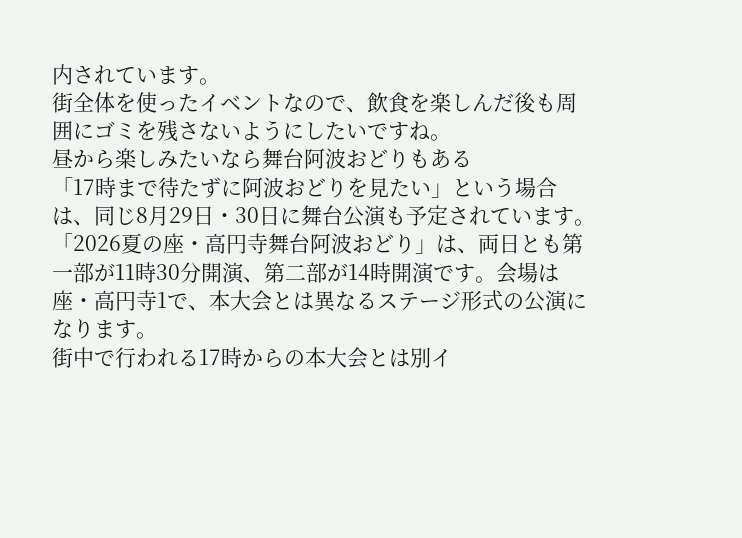内されています。
街全体を使ったイベントなので、飲食を楽しんだ後も周囲にゴミを残さないようにしたいですね。
昼から楽しみたいなら舞台阿波おどりもある
「17時まで待たずに阿波おどりを見たい」という場合は、同じ8月29日・30日に舞台公演も予定されています。
「2026夏の座・高円寺舞台阿波おどり」は、両日とも第一部が11時30分開演、第二部が14時開演です。会場は座・高円寺1で、本大会とは異なるステージ形式の公演になります。
街中で行われる17時からの本大会とは別イ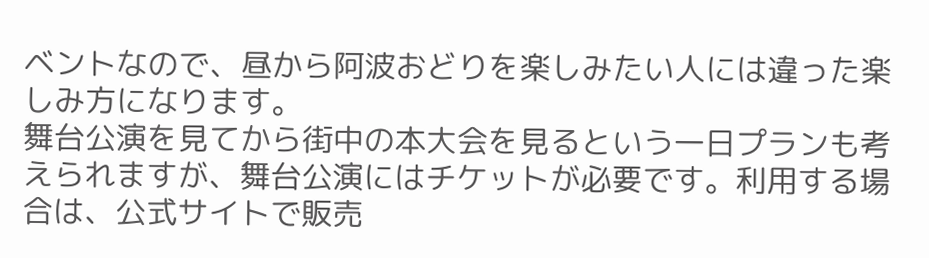ベントなので、昼から阿波おどりを楽しみたい人には違った楽しみ方になります。
舞台公演を見てから街中の本大会を見るという一日プランも考えられますが、舞台公演にはチケットが必要です。利用する場合は、公式サイトで販売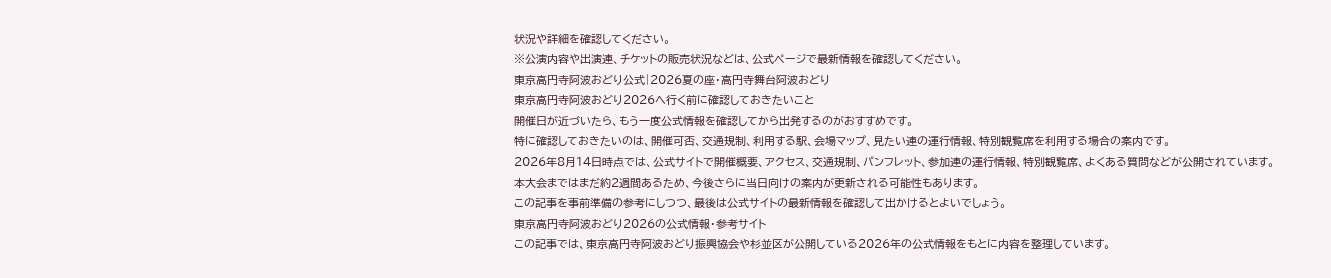状況や詳細を確認してください。
※公演内容や出演連、チケットの販売状況などは、公式ページで最新情報を確認してください。
東京高円寺阿波おどり公式|2026夏の座・高円寺舞台阿波おどり
東京高円寺阿波おどり2026へ行く前に確認しておきたいこと
開催日が近づいたら、もう一度公式情報を確認してから出発するのがおすすめです。
特に確認しておきたいのは、開催可否、交通規制、利用する駅、会場マップ、見たい連の運行情報、特別観覧席を利用する場合の案内です。
2026年8月14日時点では、公式サイトで開催概要、アクセス、交通規制、パンフレット、参加連の運行情報、特別観覧席、よくある質問などが公開されています。
本大会まではまだ約2週間あるため、今後さらに当日向けの案内が更新される可能性もあります。
この記事を事前準備の参考にしつつ、最後は公式サイトの最新情報を確認して出かけるとよいでしょう。
東京高円寺阿波おどり2026の公式情報・参考サイト
この記事では、東京高円寺阿波おどり振興協会や杉並区が公開している2026年の公式情報をもとに内容を整理しています。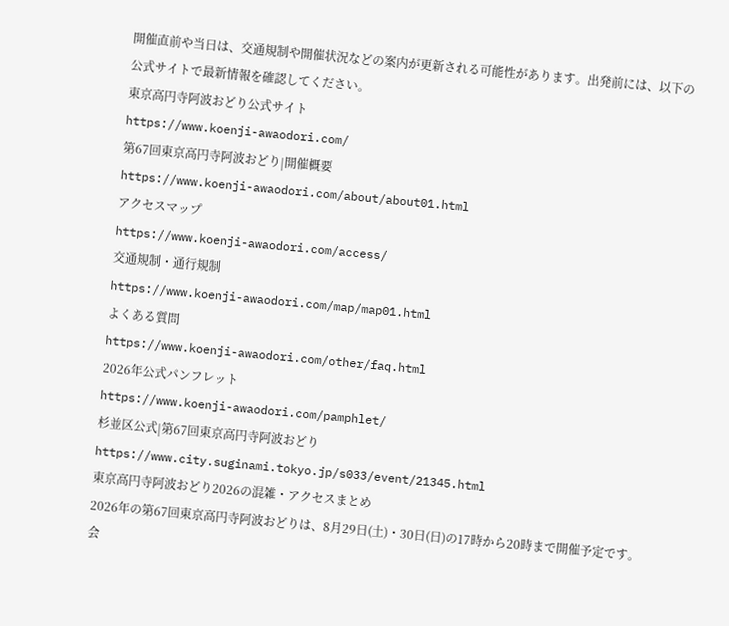開催直前や当日は、交通規制や開催状況などの案内が更新される可能性があります。出発前には、以下の公式サイトで最新情報を確認してください。
東京高円寺阿波おどり公式サイト
https://www.koenji-awaodori.com/
第67回東京高円寺阿波おどり|開催概要
https://www.koenji-awaodori.com/about/about01.html
アクセスマップ
https://www.koenji-awaodori.com/access/
交通規制・通行規制
https://www.koenji-awaodori.com/map/map01.html
よくある質問
https://www.koenji-awaodori.com/other/faq.html
2026年公式パンフレット
https://www.koenji-awaodori.com/pamphlet/
杉並区公式|第67回東京高円寺阿波おどり
https://www.city.suginami.tokyo.jp/s033/event/21345.html
東京高円寺阿波おどり2026の混雑・アクセスまとめ
2026年の第67回東京高円寺阿波おどりは、8月29日(土)・30日(日)の17時から20時まで開催予定です。会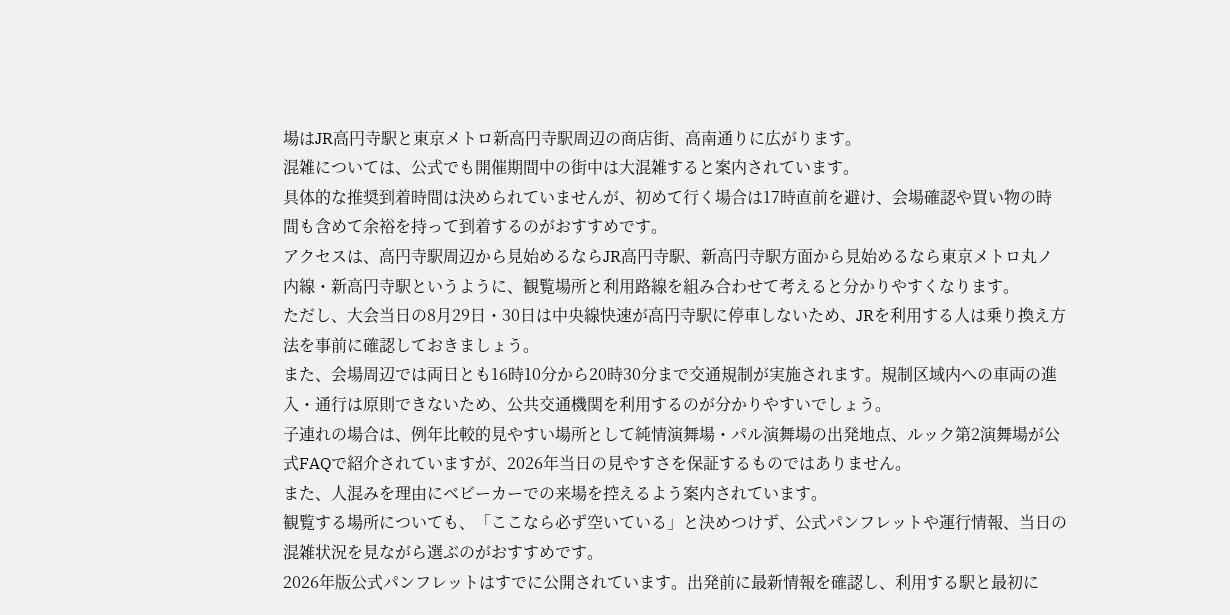場はJR高円寺駅と東京メトロ新高円寺駅周辺の商店街、高南通りに広がります。
混雑については、公式でも開催期間中の街中は大混雑すると案内されています。
具体的な推奨到着時間は決められていませんが、初めて行く場合は17時直前を避け、会場確認や買い物の時間も含めて余裕を持って到着するのがおすすめです。
アクセスは、高円寺駅周辺から見始めるならJR高円寺駅、新高円寺駅方面から見始めるなら東京メトロ丸ノ内線・新高円寺駅というように、観覧場所と利用路線を組み合わせて考えると分かりやすくなります。
ただし、大会当日の8月29日・30日は中央線快速が高円寺駅に停車しないため、JRを利用する人は乗り換え方法を事前に確認しておきましょう。
また、会場周辺では両日とも16時10分から20時30分まで交通規制が実施されます。規制区域内への車両の進入・通行は原則できないため、公共交通機関を利用するのが分かりやすいでしょう。
子連れの場合は、例年比較的見やすい場所として純情演舞場・パル演舞場の出発地点、ルック第2演舞場が公式FAQで紹介されていますが、2026年当日の見やすさを保証するものではありません。
また、人混みを理由にベビーカーでの来場を控えるよう案内されています。
観覧する場所についても、「ここなら必ず空いている」と決めつけず、公式パンフレットや運行情報、当日の混雑状況を見ながら選ぶのがおすすめです。
2026年版公式パンフレットはすでに公開されています。出発前に最新情報を確認し、利用する駅と最初に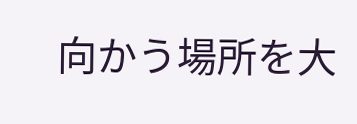向かう場所を大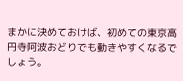まかに決めておけば、初めての東京高円寺阿波おどりでも動きやすくなるでしょう。